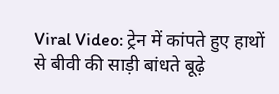Viral Video: ट्रेन में कांपते हुए हाथों से बीवी की साड़ी बांधते बूढ़े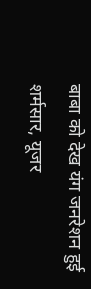बाबा को देख यंग जनरेशन हुई शर्मसार, यूजर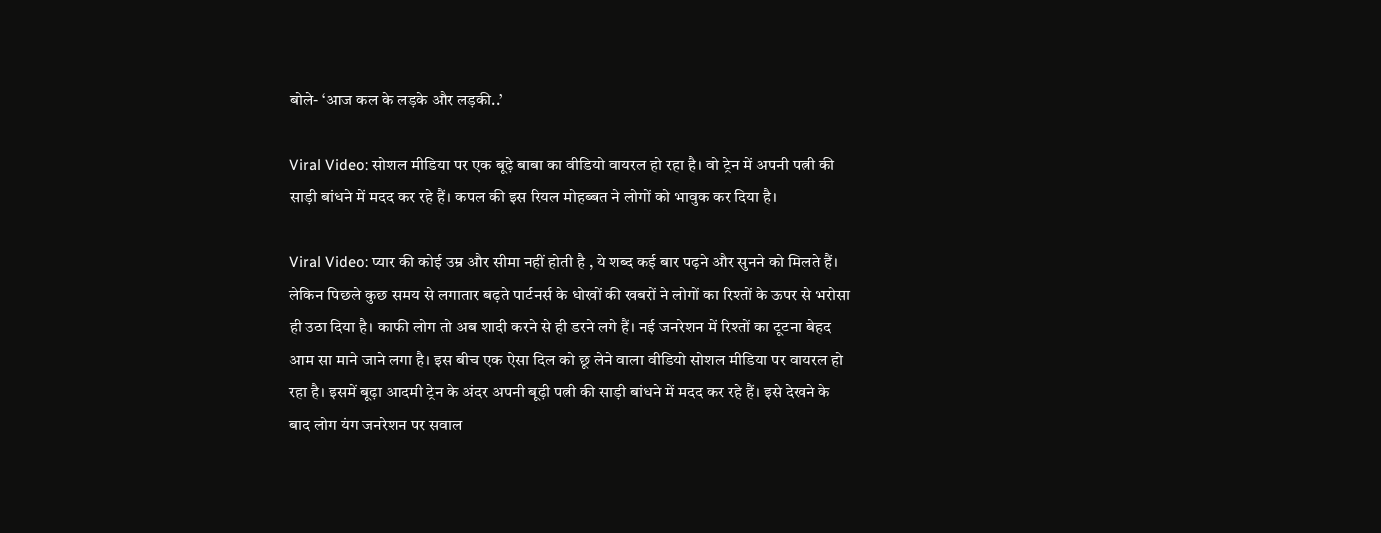बोले- ‘आज कल के लड़के और लड़की..’

Viral Video: सोशल मीडिया पर एक बूढ़े बाबा का वीडियो वायरल हो रहा है। वो ट्रेन में अपनी पत्नी की साड़ी बांधने में मदद कर रहे हैं। कपल की इस रियल मोहब्बत ने लोगों को भावुक कर दिया है।

Viral Video: प्यार की कोई उम्र और सीमा नहीं होती है , ये शब्द कई बार पढ़ने और सुनने को मिलते हैं। लेकिन पिछले कुछ समय से लगातार बढ़ते पार्टनर्स के धोखों की खबरों ने लोगों का रिश्तों के ऊपर से भरोसा ही उठा दिया है। काफी लोग तो अब शादी करने से ही डरने लगे हैं। नई जनरेशन में रिश्तों का टूटना बेहद आम सा माने जाने लगा है। इस बीच एक ऐसा दिल को छू लेने वाला वीडियो सोशल मीडिया पर वायरल हो रहा है। इसमें बूढ़ा आदमी ट्रेन के अंदर अपनी बूढ़ी पत्नी की साड़ी बांधने में मदद कर रहे हैं। इसे देखने के बाद लोग यंग जनरेशन पर सवाल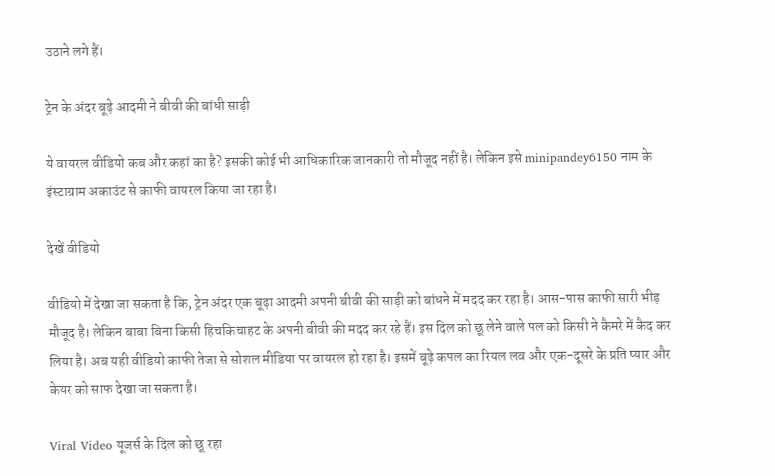उठाने लगे हैं।

ट्रेन के अंदर बूढ़े आदमी ने बीवी की बांधी साड़ी

ये वायरल वीडियो कब और कहां का है? इसकी कोई भी आधिकारिक जानकारी तो मौजूद नहीं है। लेकिन इसे minipandey6150 नाम के इंस्टाग्राम अकाउंट से काफी वायरल किया जा रहा है।

देखें वीडियो

वीडियो में देखा जा सकता है कि, ट्रेन अंदर एक बूढ़ा आदमी अपनी बीवी की साड़ी को बांधने में मदद कर रहा है। आस-पास काफी सारी भीड़ मौजूद है। लेकिन बाबा बिना किसी हिचकिचाहट के अपनी बीवी की मदद कर रहे हैं। इस दिल को छू लेने वाले पल को किसी ने कैमरे में कैद कर लिया है। अब यही वीडियो काफी तेजा से सोशल मीडिया पर वायरल हो रहा है। इसमें बूढ़े कपल का रियल लव और एक-दूसरे के प्रति प्यार और केयर को साफ देखा जा सकता है।

Viral Video यूजर्स के दिल को छू रहा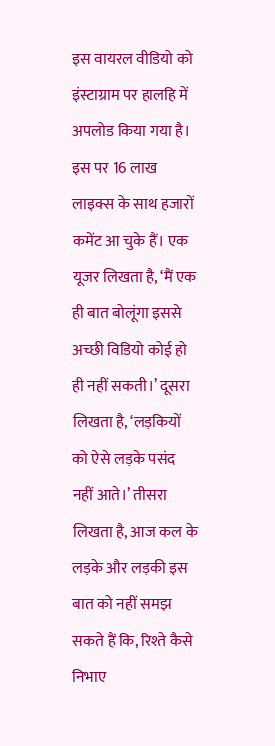इस वायरल वीडियो को इंस्टाग्राम पर हालहि में अपलोड किया गया है। इस पर 16 लाख लाइक्स के साथ हजारों कमेंट आ चुके हैं। एक यूजर लिखता है, ‘मैं एक ही बात बोलूंगा इससे अच्छी विडियो कोई हो ही नहीं सकती।’ दूसरा लिखता है, ‘लड़कियों को ऐसे लड़के पसंद नहीं आते।’ तीसरा लिखता है, आज कल के लड़के और लड़की इस बात को नहीं समझ सकते हैं कि, रिश्ते कैसे निभाए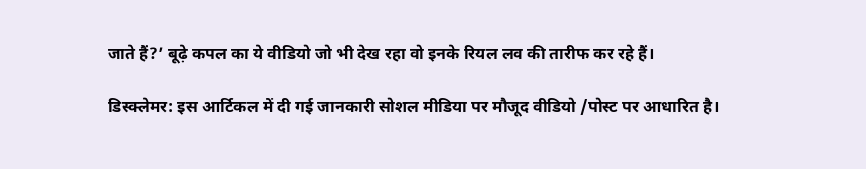जाते हैं?’ बूढ़े कपल का ये वीडियो जो भी देख रहा वो इनके रियल लव की तारीफ कर रहे हैं।

डिस्क्लेमर: इस आर्टिकल में दी गई जानकारी सोशल मीडिया पर मौजूद वीडियो /पोस्ट पर आधारित है।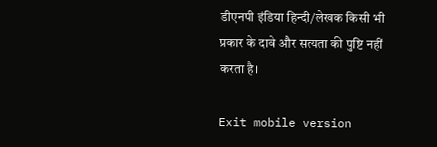डीएनपी इंडिया हिन्दी/लेखक किसी भी प्रकार के दावे और सत्यता की पुष्टि नहीं करता है।

Exit mobile version